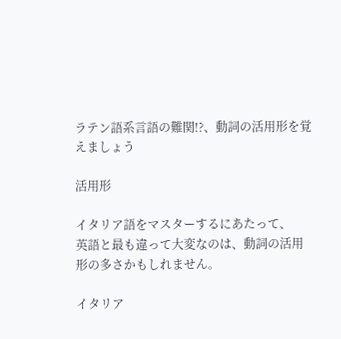ラテン語系言語の難関!?、動詞の活用形を覚えましょう

活用形

イタリア語をマスターするにあたって、
英語と最も違って大変なのは、動詞の活用形の多さかもしれません。

イタリア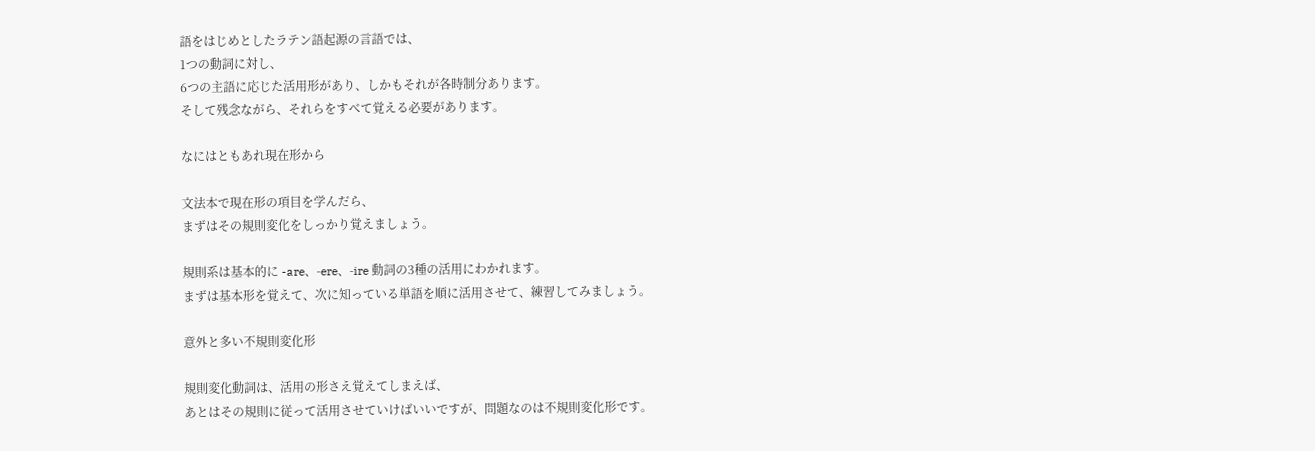語をはじめとしたラテン語起源の言語では、
1つの動詞に対し、
6つの主語に応じた活用形があり、しかもそれが各時制分あります。
そして残念ながら、それらをすべて覚える必要があります。

なにはともあれ現在形から

文法本で現在形の項目を学んだら、
まずはその規則変化をしっかり覚えましょう。

規則系は基本的に -are、-ere、-ire 動詞の3種の活用にわかれます。
まずは基本形を覚えて、次に知っている単語を順に活用させて、練習してみましょう。

意外と多い不規則変化形

規則変化動詞は、活用の形さえ覚えてしまえば、
あとはその規則に従って活用させていけばいいですが、問題なのは不規則変化形です。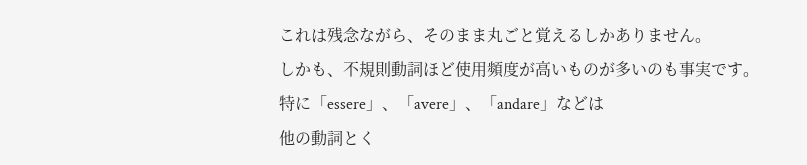これは残念ながら、そのまま丸ごと覚えるしかありません。
しかも、不規則動詞ほど使用頻度が高いものが多いのも事実です。
特に「essere」、「avere」、「andare」などは
他の動詞とく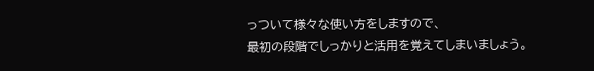っついて様々な使い方をしますので、
最初の段階でしっかりと活用を覚えてしまいましょう。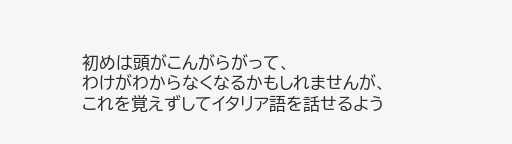初めは頭がこんがらがって、
わけがわからなくなるかもしれませんが、
これを覚えずしてイタリア語を話せるよう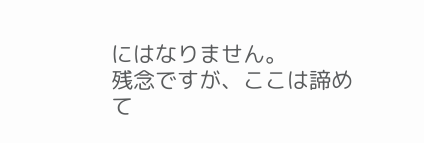にはなりません。
残念ですが、ここは諦めて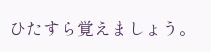ひたすら覚えましょう。